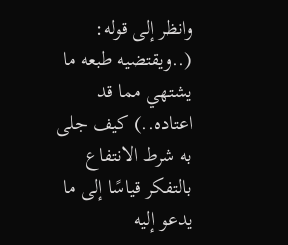وانظر إلى قوله: (..ويقتضيه طبعه ما يشتهي مما قد اعتاده..) كيف جلى به شرط الانتفاع بالتفكر قياسًا إلى ما يدعو إليه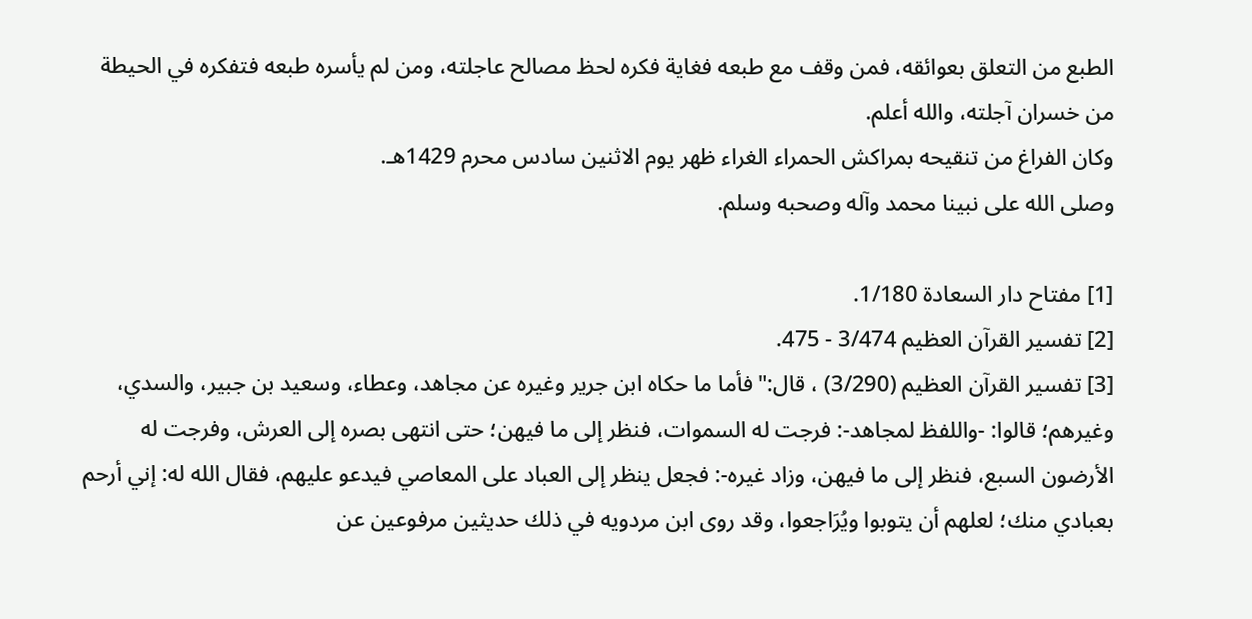الطبع من التعلق بعوائقه، فمن وقف مع طبعه فغاية فكره لحظ مصالح عاجلته، ومن لم يأسره طبعه فتفكره في الحيطة من خسران آجلته، والله أعلم.
وكان الفراغ من تنقيحه بمراكش الحمراء الغراء ظهر يوم الاثنين سادس محرم 1429هـ.
وصلى الله على نبينا محمد وآله وصحبه وسلم.

[1] مفتاح دار السعادة 1/180.
[2] تفسير القرآن العظيم 3/474 - 475.
[3] تفسير القرآن العظيم (3/290) ، قال:"فأما ما حكاه ابن جرير وغيره عن مجاهد، وعطاء، وسعيد بن جبير، والسدي، وغيرهم؛ قالوا: -واللفظ لمجاهد-: فرجت له السموات، فنظر إلى ما فيهن؛ حتى انتهى بصره إلى العرش، وفرجت له الأرضون السبع، فنظر إلى ما فيهن، وزاد غيره-: فجعل ينظر إلى العباد على المعاصي فيدعو عليهم، فقال الله له: إني أرحم بعبادي منك؛ لعلهم أن يتوبوا ويُرَاجعوا، وقد روى ابن مردويه في ذلك حديثين مرفوعين عن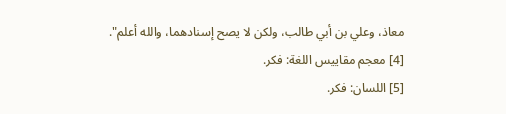معاذ، وعلي بن أبي طالب، ولكن لا يصح إسنادهما، والله أعلم".
[4] معجم مقاييس اللغة: فكر.
[5] اللسان: فكر.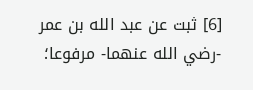[6] ثبت عن عبد الله بن عمر -رضي الله عنهما- مرفوعا؛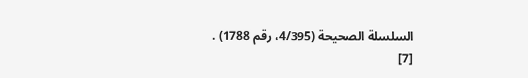السلسلة الصحيحة (4/395، رقم 1788) .
[7]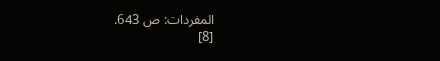المفردات: ص 643.
[8]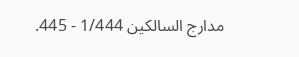مدارج السالكين 1/444 - 445.